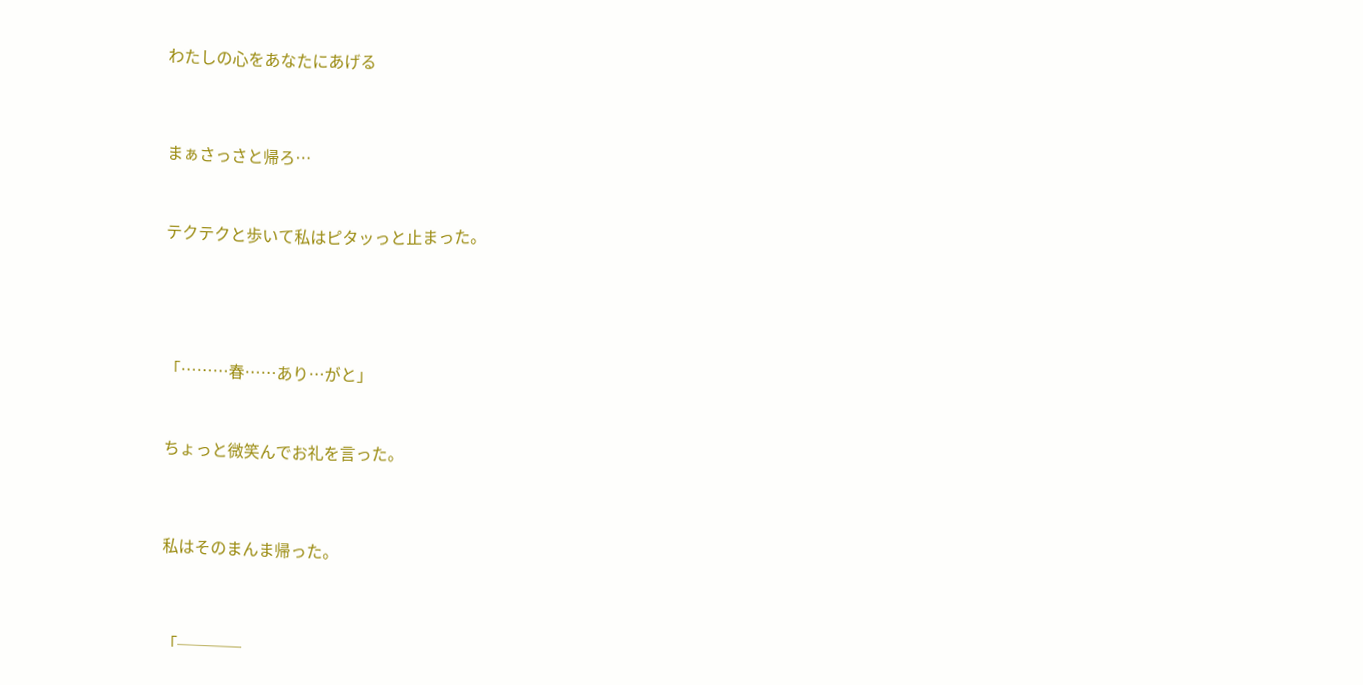わたしの心をあなたにあげる




まぁさっさと帰ろ…



テクテクと歩いて私はピタッっと止まった。






「………春……あり…がと」



ちょっと微笑んでお礼を言った。




私はそのまんま帰った。




「────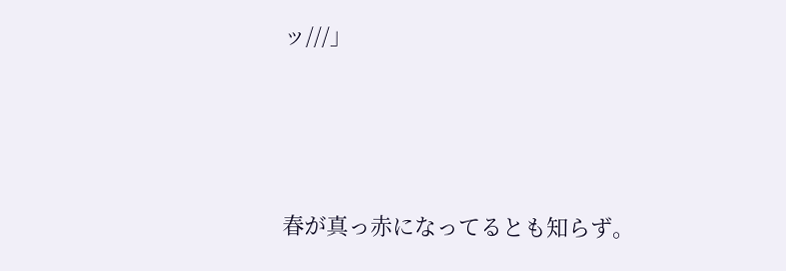ッ///」





春が真っ赤になってるとも知らず。